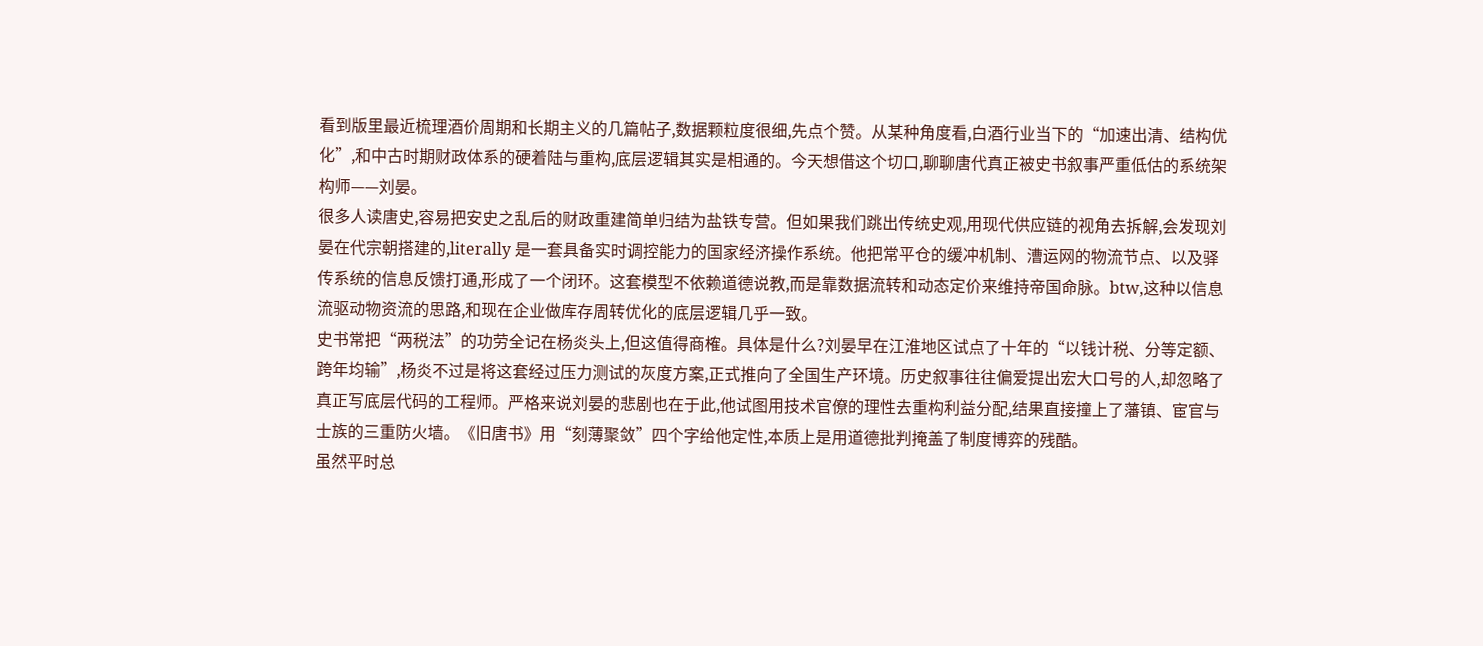看到版里最近梳理酒价周期和长期主义的几篇帖子,数据颗粒度很细,先点个赞。从某种角度看,白酒行业当下的“加速出清、结构优化”,和中古时期财政体系的硬着陆与重构,底层逻辑其实是相通的。今天想借这个切口,聊聊唐代真正被史书叙事严重低估的系统架构师——刘晏。
很多人读唐史,容易把安史之乱后的财政重建简单归结为盐铁专营。但如果我们跳出传统史观,用现代供应链的视角去拆解,会发现刘晏在代宗朝搭建的,literally 是一套具备实时调控能力的国家经济操作系统。他把常平仓的缓冲机制、漕运网的物流节点、以及驿传系统的信息反馈打通,形成了一个闭环。这套模型不依赖道德说教,而是靠数据流转和动态定价来维持帝国命脉。btw,这种以信息流驱动物资流的思路,和现在企业做库存周转优化的底层逻辑几乎一致。
史书常把“两税法”的功劳全记在杨炎头上,但这值得商榷。具体是什么?刘晏早在江淮地区试点了十年的“以钱计税、分等定额、跨年均输”,杨炎不过是将这套经过压力测试的灰度方案,正式推向了全国生产环境。历史叙事往往偏爱提出宏大口号的人,却忽略了真正写底层代码的工程师。严格来说刘晏的悲剧也在于此,他试图用技术官僚的理性去重构利益分配,结果直接撞上了藩镇、宦官与士族的三重防火墙。《旧唐书》用“刻薄聚敛”四个字给他定性,本质上是用道德批判掩盖了制度博弈的残酷。
虽然平时总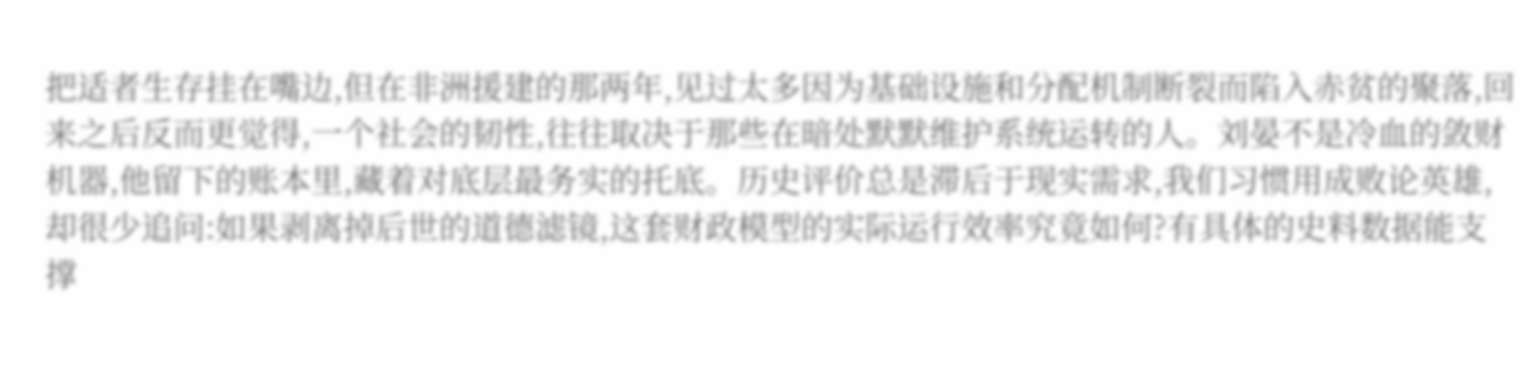把适者生存挂在嘴边,但在非洲援建的那两年,见过太多因为基础设施和分配机制断裂而陷入赤贫的聚落,回来之后反而更觉得,一个社会的韧性,往往取决于那些在暗处默默维护系统运转的人。刘晏不是冷血的敛财机器,他留下的账本里,藏着对底层最务实的托底。历史评价总是滞后于现实需求,我们习惯用成败论英雄,却很少追问:如果剥离掉后世的道德滤镜,这套财政模型的实际运行效率究竟如何?有具体的史料数据能支撑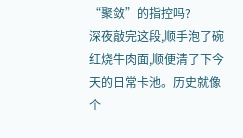“聚敛”的指控吗?
深夜敲完这段,顺手泡了碗红烧牛肉面,顺便清了下今天的日常卡池。历史就像个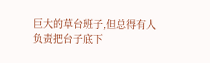巨大的草台班子,但总得有人负责把台子底下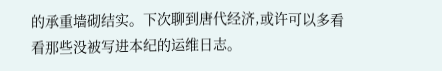的承重墙砌结实。下次聊到唐代经济,或许可以多看看那些没被写进本纪的运维日志。